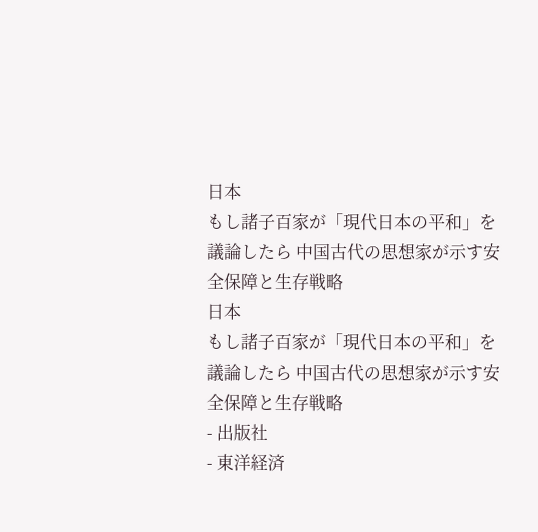日本
もし諸子百家が「現代日本の平和」を議論したら 中国古代の思想家が示す安全保障と生存戦略
日本
もし諸子百家が「現代日本の平和」を議論したら 中国古代の思想家が示す安全保障と生存戦略
- 出版社
- 東洋経済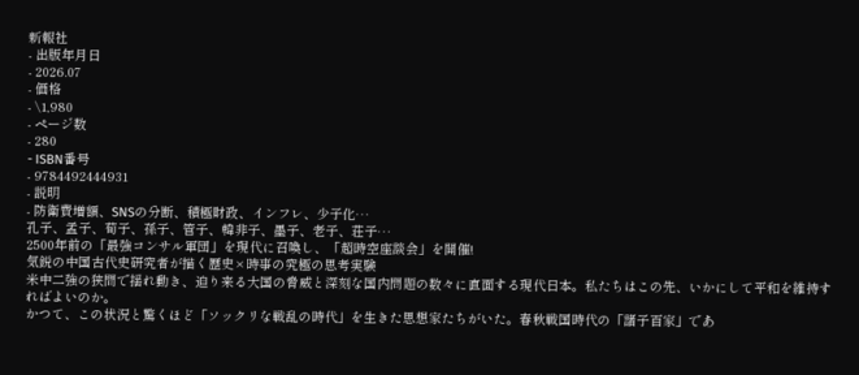新報社
- 出版年月日
- 2026.07
- 価格
- \1,980
- ページ数
- 280
- ISBN番号
- 9784492444931
- 説明
- 防衛費増額、SNSの分断、積極財政、インフレ、少子化…
孔子、孟子、荀子、孫子、管子、韓非子、墨子、老子、荘子…
2500年前の「最強コンサル軍団」を現代に召喚し、「超時空座談会」を開催!
気鋭の中国古代史研究者が描く歴史×時事の究極の思考実験
米中二強の狭間で揺れ動き、迫り来る大国の脅威と深刻な国内問題の数々に直面する現代日本。私たちはこの先、いかにして平和を維持すればよいのか。
かつて、この状況と驚くほど「ソックリな戦乱の時代」を生きた思想家たちがいた。春秋戦国時代の「諸子百家」であ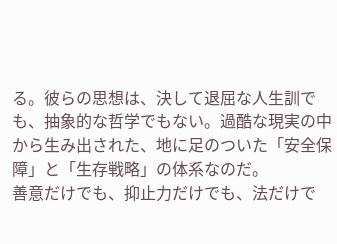る。彼らの思想は、決して退屈な人生訓でも、抽象的な哲学でもない。過酷な現実の中から生み出された、地に足のついた「安全保障」と「生存戦略」の体系なのだ。
善意だけでも、抑止力だけでも、法だけで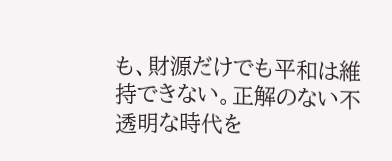も、財源だけでも平和は維持できない。正解のない不透明な時代を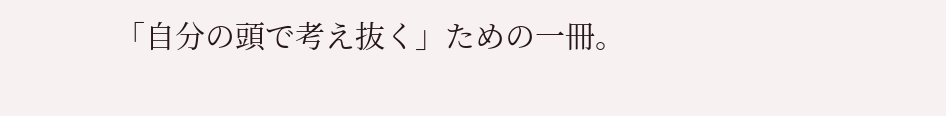「自分の頭で考え抜く」ための一冊。